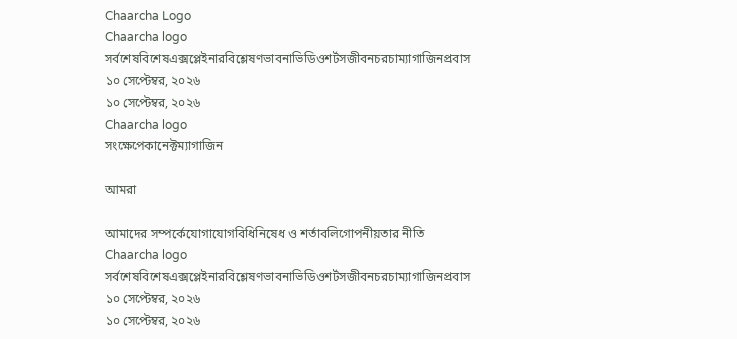Chaarcha Logo
Chaarcha logo
সর্বশেষবিশেষএক্সপ্লেইনারবিশ্লেষণভাবনাভিডিওশর্টসজীবনচরচাম্যাগাজিনপ্রবাস
১০ সেপ্টেম্বর, ২০২৬
১০ সেপ্টেম্বর, ২০২৬
Chaarcha logo
সংক্ষেপেকানেক্টম্যাগাজিন

আমরা

আমাদের সম্পর্কেযোগাযোগবিধিনিষেধ ও শর্তাবলিগোপনীয়তার নীতি
Chaarcha logo
সর্বশেষবিশেষএক্সপ্লেইনারবিশ্লেষণভাবনাভিডিওশর্টসজীবনচরচাম্যাগাজিনপ্রবাস
১০ সেপ্টেম্বর, ২০২৬
১০ সেপ্টেম্বর, ২০২৬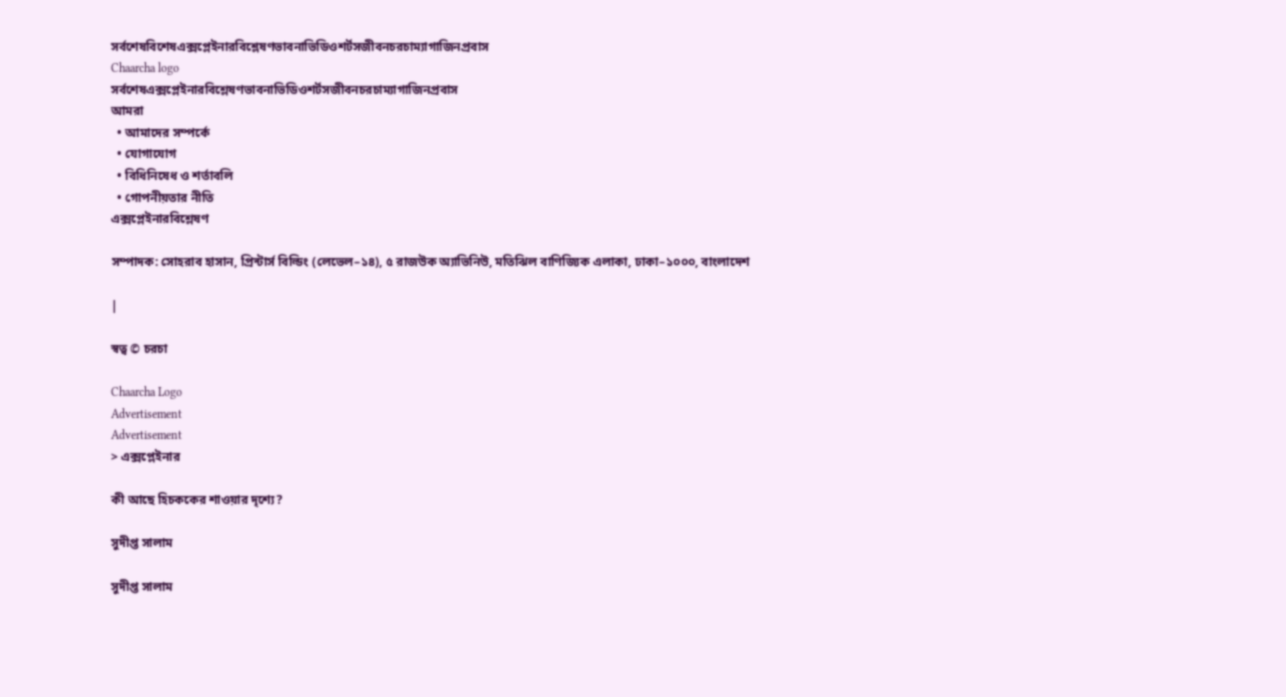সর্বশেষবিশেষএক্সপ্লেইনারবিশ্লেষণভাবনাভিডিওশর্টসজীবনচরচাম্যাগাজিনপ্রবাস
Chaarcha logo
সর্বশেষএক্সপ্লেইনারবিশ্লেষণভাবনাভিডিওশর্টসজীবনচরচাম্যাগাজিনপ্রবাস
আমরা
  • আমাদের সম্পর্কে
  • যোগাযোগ
  • বিধিনিষেধ ও শর্তাবলি
  • গোপনীয়তার নীতি
এক্সপ্লেইনারবিশ্লেষণ

সম্পাদক: সোহরাব হাসান, প্রিন্টার্স বিল্ডিং (লেভেল–১৪), ৫ রাজউক অ্যাভিনিউ, মতিঝিল বাণিজ্যিক এলাকা, ঢাকা–১০০০, বাংলাদেশ

|

স্বত্ব © চরচা

Chaarcha Logo
Advertisement
Advertisement
> এক্সপ্লেইনার

কী আছে হিচককের শাওয়ার দৃশ্যে?

সুদীপ্ত সালাম

সুদীপ্ত সালাম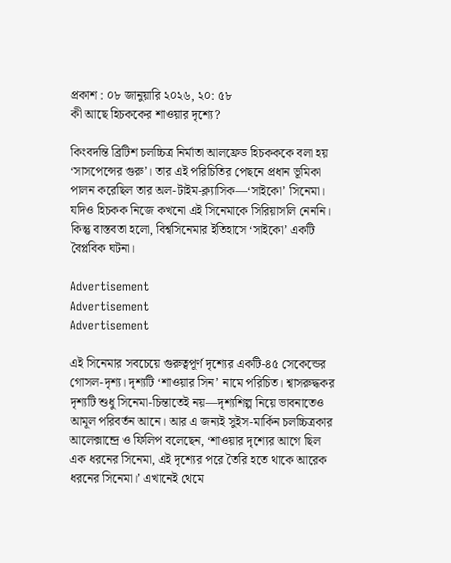প্রকাশ : ০৮ জানুয়ারি ২০২৬, ২০: ৫৮
কী আছে হিচককের শাওয়ার দৃশ্যে?

কিংবদন্তি ব্রিটিশ চলচ্চিত্র নির্মাতা আলফ্রেড হিচকককে বলা হয় ‘সাসপেন্সের গুরু’। তার এই পরিচিতির পেছনে প্রধান ভূমিকা পালন করেছিল তার অল-টাইম-ক্ল্যাসিক—‘সাইকো’ সিনেমা। যদিও হিচকক নিজে কখনো এই সিনেমাকে সিরিয়াসলি নেননি। কিন্তু বাস্তবতা হলো, বিশ্বসিনেমার ইতিহাসে ‘সাইকো’ একটি বৈপ্লবিক ঘটনা।

Advertisement
Advertisement
Advertisement

এই সিনেমার সবচেয়ে গুরুত্বপূর্ণ দৃশ্যের একটি-৪৫ সেকেন্ডের গোসল-দৃশ্য। দৃশ্যটি ‘শাওয়ার সিন’ নামে পরিচিত। শ্বাসরুদ্ধকর দৃশ্যটি শুধু সিনেমা-চিন্তাতেই নয়—দৃশ্যশিল্প নিয়ে ভাবনাতেও আমূল পরিবর্তন আনে। আর এ জন্যই সুইস-মার্কিন চলচ্চিত্রকার আলেক্সান্দ্রে ও ফিলিপ বলেছেন, ‘শাওয়ার দৃশ্যের আগে ছিল এক ধরনের সিনেমা, এই দৃশ্যের পরে তৈরি হতে থাকে আরেক ধরনের সিনেমা।’ এখানেই থেমে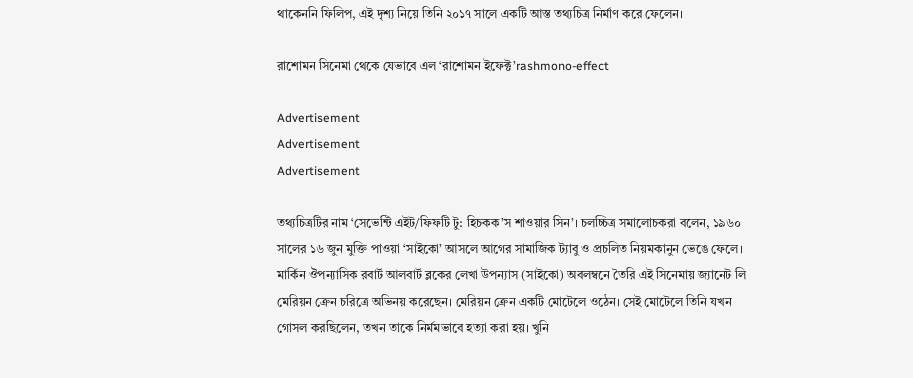থাকেননি ফিলিপ, এই দৃশ্য নিয়ে তিনি ২০১৭ সালে একটি আস্ত তথ্যচিত্র নির্মাণ করে ফেলেন।

রাশোমন সিনেমা থেকে যেভাবে এল ‘রাশোমন ইফেক্ট’rashmono-effect

Advertisement
Advertisement
Advertisement

তথ্যচিত্রটির নাম ‘সেভেন্টি এইট/ফিফটি টু: হিচকক’স শাওয়ার সিন’। চলচ্চিত্র সমালোচকরা বলেন, ১৯৬০ সালের ১৬ জুন মুক্তি পাওয়া ‘সাইকো’ আসলে আগের সামাজিক ট্যাবু ও প্রচলিত নিয়মকানুন ভেঙে ফেলে। মার্কিন ঔপন্যাসিক রবার্ট আলবার্ট ব্লকের লেখা উপন্যাস (সাইকো) অবলম্বনে তৈরি এই সিনেমায় জ্যানেট লি মেরিয়ন ক্রেন চরিত্রে অভিনয় করেছেন। মেরিয়ন ক্রেন একটি মোটেলে ওঠেন। সেই মোটেলে তিনি যখন গোসল করছিলেন, তখন তাকে নির্মমভাবে হত্যা করা হয়। খুনি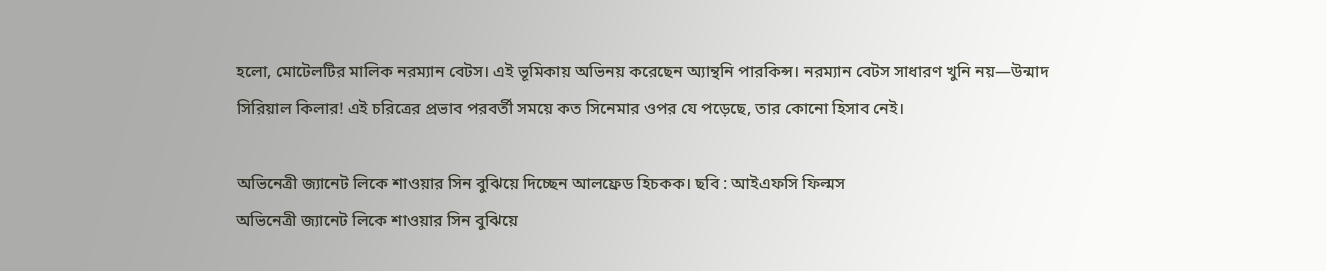হলো, মোটেলটির মালিক নরম্যান বেটস। এই ভূমিকায় অভিনয় করেছেন অ্যান্থনি পারকিন্স। নরম্যান বেটস সাধারণ খুনি নয়—উন্মাদ সিরিয়াল কিলার! এই চরিত্রের প্রভাব পরবর্তী সময়ে কত সিনেমার ওপর যে পড়েছে, তার কোনো হিসাব নেই।

অভিনেত্রী জ্যানেট লিকে শাওয়ার সিন বুঝিয়ে দিচ্ছেন আলফ্রেড হিচকক। ছবি : আইএফসি ফিল্মস
অভিনেত্রী জ্যানেট লিকে শাওয়ার সিন বুঝিয়ে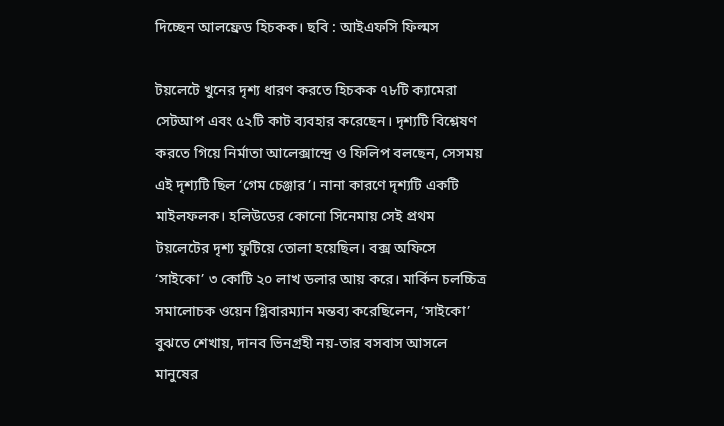দিচ্ছেন আলফ্রেড হিচকক। ছবি : আইএফসি ফিল্মস

টয়লেটে খুনের দৃশ্য ধারণ করতে হিচকক ৭৮টি ক্যামেরা সেটআপ এবং ৫২টি কাট ব্যবহার করেছেন। দৃশ্যটি বিশ্লেষণ করতে গিয়ে নির্মাতা আলেক্সান্দ্রে ও ফিলিপ বলছেন, সেসময় এই দৃশ্যটি ছিল ‘গেম চেঞ্জার’। নানা কারণে দৃশ্যটি একটি মাইলফলক। হলিউডের কোনো সিনেমায় সেই প্রথম টয়লেটের দৃশ্য ফুটিয়ে তোলা হয়েছিল। বক্স অফিসে ‘সাইকো’ ৩ কোটি ২০ লাখ ডলার আয় করে। মার্কিন চলচ্চিত্র সমালোচক ওয়েন গ্লিবারম্যান মন্তব্য করেছিলেন, ‘সাইকো’ বুঝতে শেখায়, দানব ভিনগ্রহী নয়-তার বসবাস আসলে মানুষের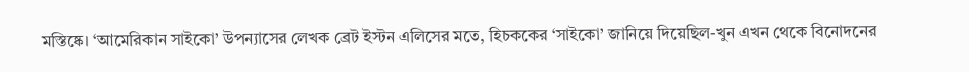মস্তিষ্কে। ‘আমেরিকান সাইকো’ উপন্যাসের লেখক ব্রেট ইস্টন এলিসের মতে, হিচককের ‘সাইকো’ জানিয়ে দিয়েছিল-খুন এখন থেকে বিনোদনের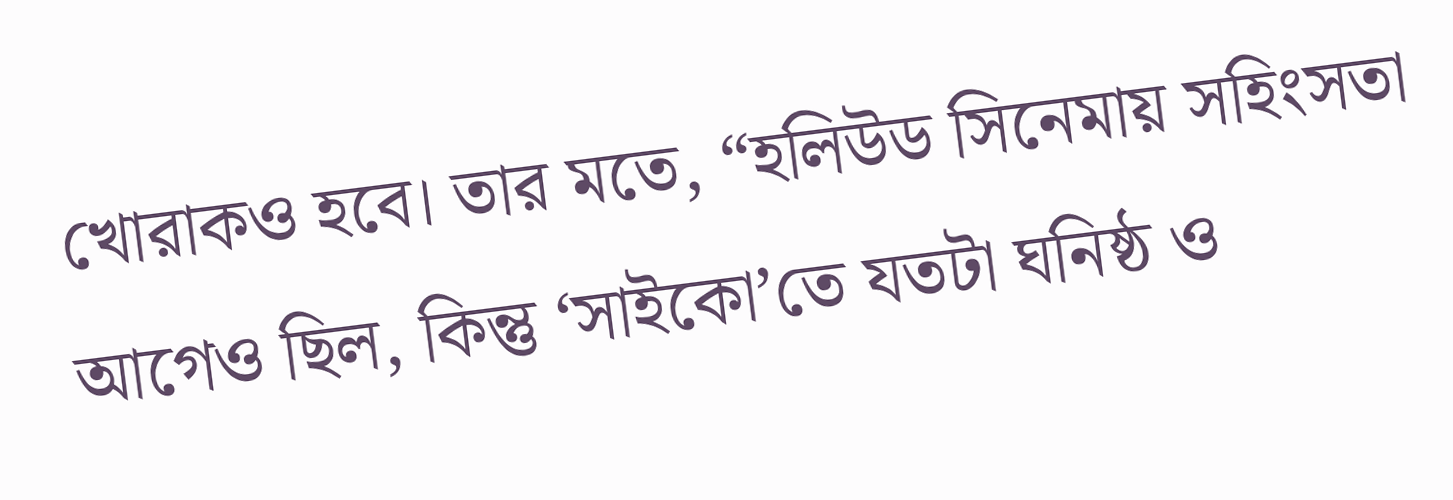খোরাকও হবে। তার মতে, “হলিউড সিনেমায় সহিংসতা আগেও ছিল, কিন্তু ‘সাইকো’তে যতটা ঘনিষ্ঠ ও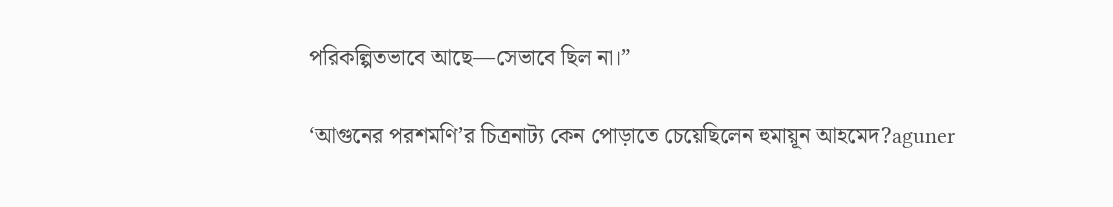পরিকল্পিতভাবে আছে—সেভাবে ছিল না।”

‘আগুনের পরশমণি’র চিত্রনাট্য কেন পোড়াতে চেয়েছিলেন হুমায়ূন আহমেদ?aguner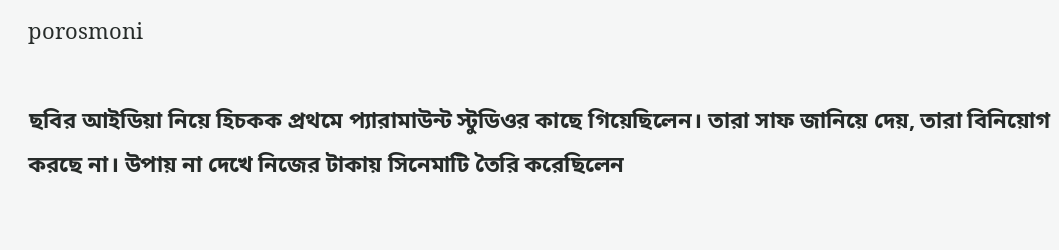porosmoni

ছবির আইডিয়া নিয়ে হিচকক প্রথমে প্যারামাউন্ট স্টুডিওর কাছে গিয়েছিলেন। তারা সাফ জানিয়ে দেয়, তারা বিনিয়োগ করছে না। উপায় না দেখে নিজের টাকায় সিনেমাটি তৈরি করেছিলেন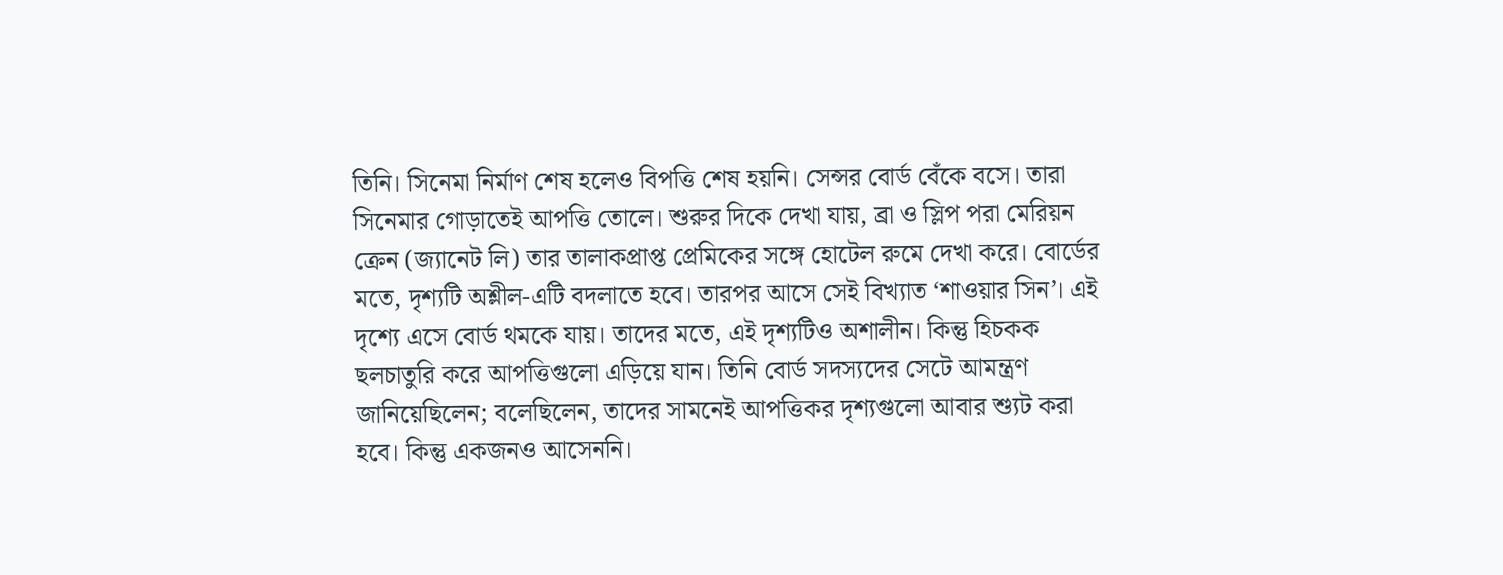তিনি। সিনেমা নির্মাণ শেষ হলেও বিপত্তি শেষ হয়নি। সেন্সর বোর্ড বেঁকে বসে। তারা সিনেমার গোড়াতেই আপত্তি তোলে। শুরুর দিকে দেখা যায়, ব্রা ও স্লিপ পরা মেরিয়ন ক্রেন (জ্যানেট লি) তার তালাকপ্রাপ্ত প্রেমিকের সঙ্গে হোটেল রুমে দেখা করে। বোর্ডের মতে, দৃশ্যটি অশ্লীল-এটি বদলাতে হবে। তারপর আসে সেই বিখ্যাত ‘শাওয়ার সিন’। এই দৃশ্যে এসে বোর্ড থমকে যায়। তাদের মতে, এই দৃশ্যটিও অশালীন। কিন্তু হিচকক ছলচাতুরি করে আপত্তিগুলো এড়িয়ে যান। তিনি বোর্ড সদস্যদের সেটে আমন্ত্রণ জানিয়েছিলেন; বলেছিলেন, তাদের সামনেই আপত্তিকর দৃশ্যগুলো আবার শ্যুট করা হবে। কিন্তু একজনও আসেননি।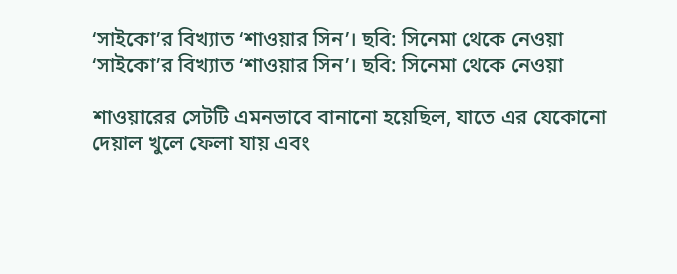‘সাইকো’র বিখ্যাত ‘শাওয়ার সিন’। ছবি: সিনেমা থেকে নেওয়া
‘সাইকো’র বিখ্যাত ‘শাওয়ার সিন’। ছবি: সিনেমা থেকে নেওয়া

শাওয়ারের সেটটি এমনভাবে বানানো হয়েছিল, যাতে এর যেকোনো দেয়াল খুলে ফেলা যায় এবং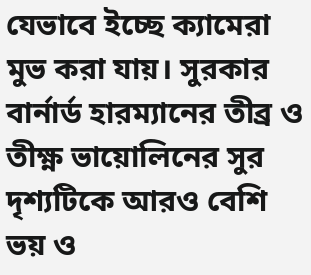যেভাবে ইচ্ছে ক্যামেরা মুভ করা যায়। সুরকার বার্নার্ড হারম্যানের তীব্র ও তীক্ষ্ণ ভায়োলিনের সুর দৃশ্যটিকে আরও বেশি ভয় ও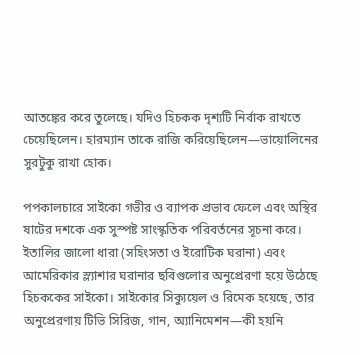আতঙ্কের করে তুলেছে। যদিও হিচকক দৃশ্যটি নির্বাক রাখতে চেয়েছিলেন। হারম্যান তাকে রাজি করিয়েছিলেন—ভায়োলিনের সুরটুকু রাখা হোক।

পপকালচারে সাইকো গভীর ও ব্যাপক প্রভাব ফেলে এবং অস্থির ষাটের দশকে এক সুস্পষ্ট সাংস্কৃতিক পরিবর্তনের সূচনা করে। ইতালির জালো ধারা (সহিংসতা ও ইরোটিক ঘরানা) এবং আমেরিকার স্ল্যাশার ঘরানার ছবিগুলোর অনুপ্রেরণা হয়ে উঠেছে হিচককের সাইকো। সাইকোর সিক্যুয়েল ও রিমেক হয়েছে, তার অনুপ্রেরণায় টিভি সিরিজ, গান, অ্যানিমেশন—কী হয়নি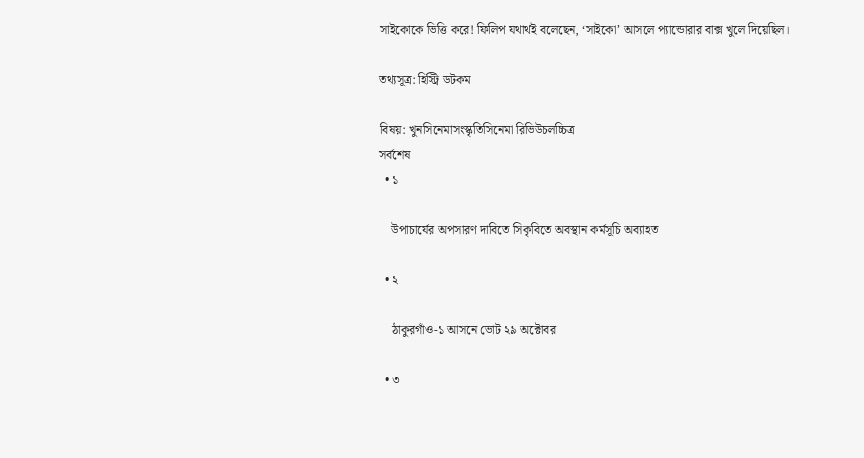সাইকোকে ভিত্তি করে! ফিলিপ যথার্থই বলেছেন, ‘সাইকো’ আসলে প্যান্ডোরার বাক্স খুলে দিয়েছিল।

তথ্যসূত্র: হিস্ট্রি ডটকম

বিষয়: খুনসিনেমাসংস্কৃতিসিনেমা রিভিউচলচ্চিত্র
সর্বশেষ
  • ১

    উপাচার্যের অপসারণ দাবিতে সিকৃবিতে অবস্থান কর্মসূচি অব্যাহত

  • ২

    ঠাকুরগাঁও-১ আসনে ভোট ২৯ অক্টোবর

  • ৩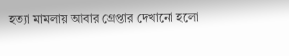হত্যা মামলায় আবার গ্রেপ্তার দেখানো হলো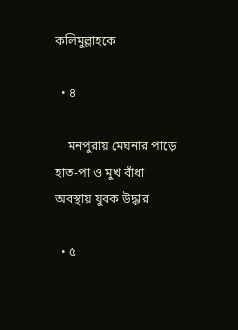কলিমুল্লাহকে

  • ৪

    মনপুরায় মেঘনার পাড়ে হাত-পা ও মুখ বাঁধা অবস্থায় যুবক উদ্ধার

  • ৫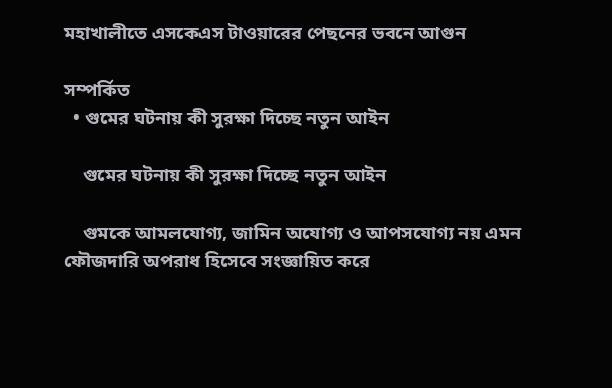মহাখালীতে এসকেএস টাওয়ারের পেছনের ভবনে আগুন

সম্পর্কিত
  • গুমের ঘটনায় কী সুরক্ষা দিচ্ছে নতুন আইন

    গুমের ঘটনায় কী সুরক্ষা দিচ্ছে নতুন আইন

    গুমকে আমলযোগ্য, জামিন অযোগ্য ও আপসযোগ্য নয় এমন ফৌজদারি অপরাধ হিসেবে সংজ্ঞায়িত করে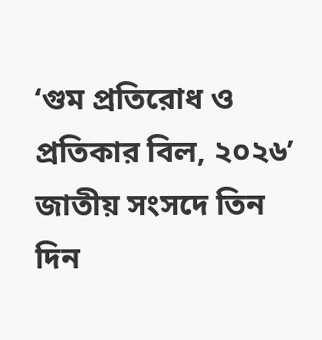‘গুম প্রতিরোধ ও প্রতিকার বিল, ২০২৬’ জাতীয় সংসদে তিন দিন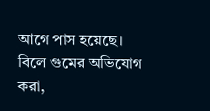আগে পাস হয়েছে। বিলে গুমের অভিযোগ করা,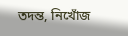তদন্ত, নিখোঁজ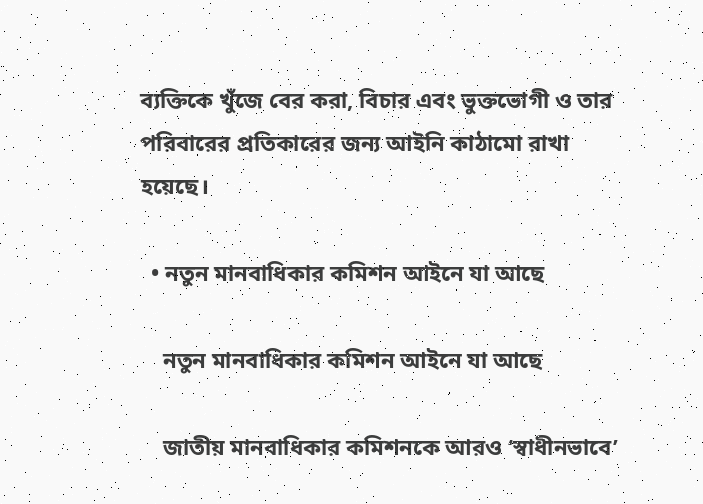ব্যক্তিকে খুঁজে বের করা, বিচার এবং ভুক্তভোগী ও তার পরিবারের প্রতিকারের জন্য আইনি কাঠামো রাখা হয়েছে।

  • নতুন মানবাধিকার কমিশন আইনে যা আছে

    নতুন মানবাধিকার কমিশন আইনে যা আছে

    জাতীয় মানবাধিকার কমিশনকে আরও ‘স্বাধীনভাবে’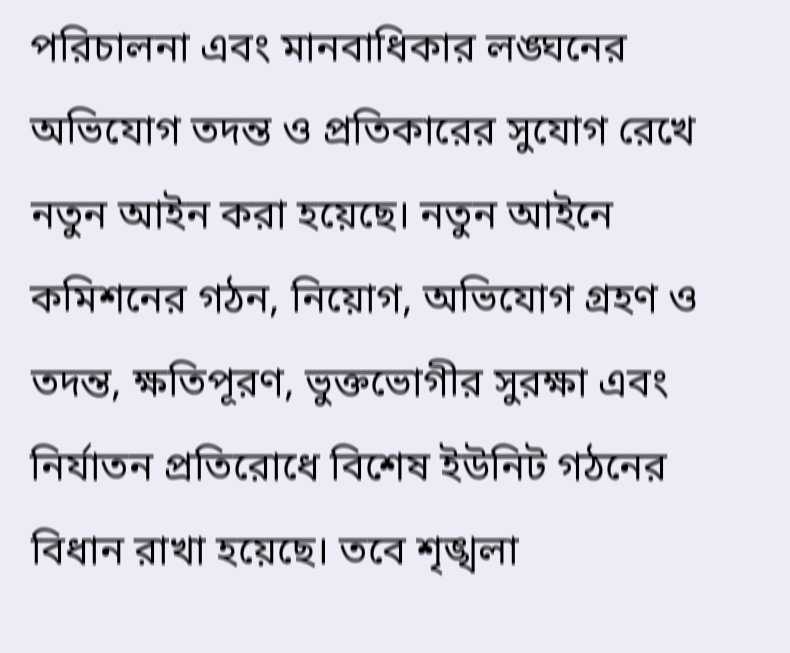পরিচালনা এবং মানবাধিকার লঙ্ঘনের অভিযোগ তদন্ত ও প্রতিকারের সুযোগ রেখে নতুন আইন করা হয়েছে। নতুন আইনে কমিশনের গঠন, নিয়োগ, অভিযোগ গ্রহণ ও তদন্ত, ক্ষতিপূরণ, ভুক্তভোগীর সুরক্ষা এবং নির্যাতন প্রতিরোধে বিশেষ ইউনিট গঠনের বিধান রাখা হয়েছে। তবে শৃঙ্খলা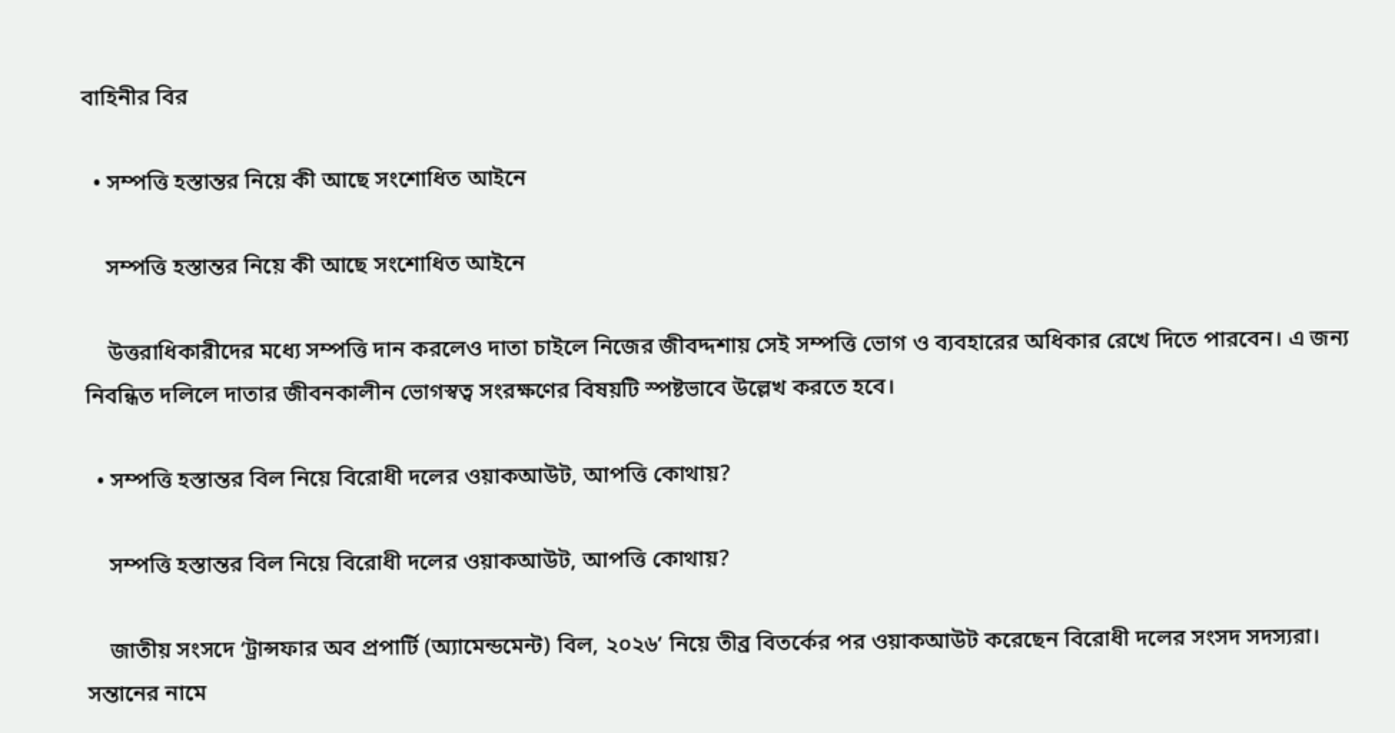বাহিনীর বির

  • সম্পত্তি হস্তান্তর নিয়ে কী আছে সংশোধিত আইনে

    সম্পত্তি হস্তান্তর নিয়ে কী আছে সংশোধিত আইনে

    উত্তরাধিকারীদের মধ্যে সম্পত্তি দান করলেও দাতা চাইলে নিজের জীবদ্দশায় সেই সম্পত্তি ভোগ ও ব্যবহারের অধিকার রেখে দিতে পারবেন। এ জন্য নিবন্ধিত দলিলে দাতার জীবনকালীন ভোগস্বত্ব সংরক্ষণের বিষয়টি স্পষ্টভাবে উল্লেখ করতে হবে।

  • সম্পত্তি হস্তান্তর বিল নিয়ে বিরোধী দলের ওয়াকআউট, আপত্তি কোথায়?

    সম্পত্তি হস্তান্তর বিল নিয়ে বিরোধী দলের ওয়াকআউট, আপত্তি কোথায়?

    জাতীয় সংসদে ‘ট্রান্সফার অব প্রপার্টি (অ্যামেন্ডমেন্ট) বিল, ২০২৬’ নিয়ে তীব্র বিতর্কের পর ওয়াকআউট করেছেন বিরোধী দলের সংসদ সদস্যরা। সন্তানের নামে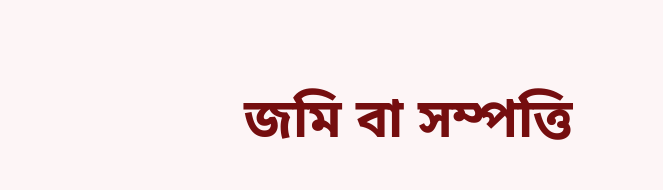জমি বা সম্পত্তি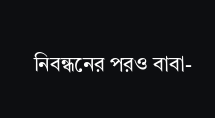নিবন্ধনের পরও বাবা-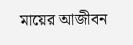মায়ের আজীবন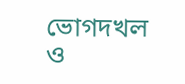ভোগদখল ও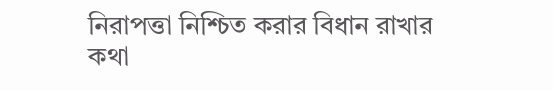নিরাপত্তা নিশ্চিত করার বিধান রাখার কথা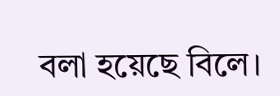বলা হয়েছে বিলে।